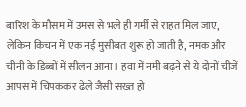बारिश के मौसम में उमस से भले ही गर्मी से राहत मिल जाए, लेकिन किचन में एक नई मुसीबत शुरू हो जाती है, नमक और चीनी के डिब्बों में सीलन आना। हवा में नमी बढ़ने से ये दोनों चीजें आपस में चिपककर ढेले जैसी सख्त हो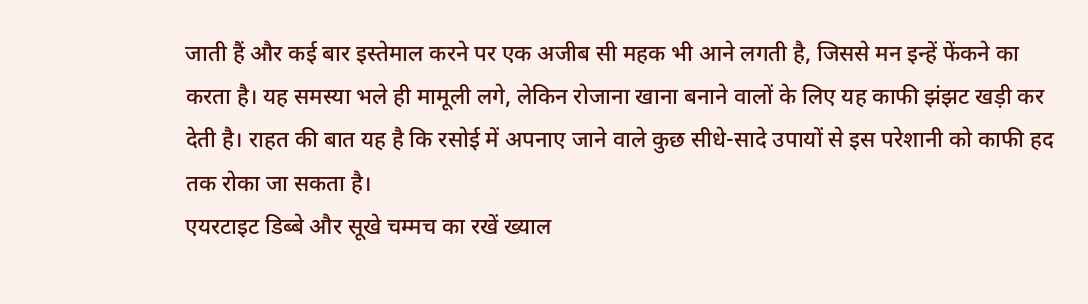जाती हैं और कई बार इस्तेमाल करने पर एक अजीब सी महक भी आने लगती है, जिससे मन इन्हें फेंकने का करता है। यह समस्या भले ही मामूली लगे, लेकिन रोजाना खाना बनाने वालों के लिए यह काफी झंझट खड़ी कर देती है। राहत की बात यह है कि रसोई में अपनाए जाने वाले कुछ सीधे-सादे उपायों से इस परेशानी को काफी हद तक रोका जा सकता है।
एयरटाइट डिब्बे और सूखे चम्मच का रखें ख्याल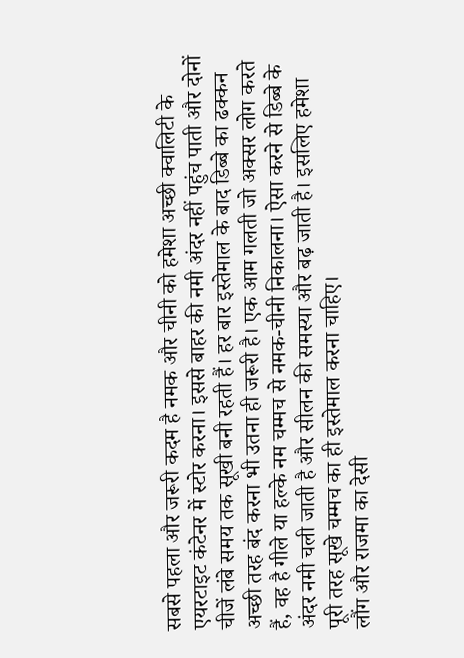सबसे पहला और जरूरी कदम है नमक और चीनी को हमेशा अच्छी क्वालिटी के एयरटाइट कंटेनर में स्टोर करना। इससे बाहर की नमी अंदर नहीं पहुंच पाती और दोनों चीजें लंबे समय तक सूखी बनी रहती हैं। हर बार इस्तेमाल के बाद डिब्बे का ढक्कन अच्छी तरह बंद करना भी उतना ही जरूरी है। एक आम गलती जो अक्सर लोग करते हैं, वह है गीले या हल्के नम चम्मच से नमक-चीनी निकालना। ऐसा करने से डिब्बे के अंदर नमी चली जाती है और सीलन की समस्या और बढ़ जाती है। इसलिए हमेशा पूरी तरह सूखे चम्मच का ही इस्तेमाल करना चाहिए।
लौंग और राजमा का देसी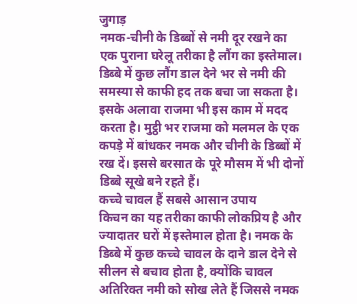जुगाड़
नमक-चीनी के डिब्बों से नमी दूर रखने का एक पुराना घरेलू तरीका है लौंग का इस्तेमाल। डिब्बे में कुछ लौंग डाल देने भर से नमी की समस्या से काफी हद तक बचा जा सकता है। इसके अलावा राजमा भी इस काम में मदद करता है। मुट्ठी भर राजमा को मलमल के एक कपड़े में बांधकर नमक और चीनी के डिब्बों में रख दें। इससे बरसात के पूरे मौसम में भी दोनों डिब्बे सूखे बने रहते हैं।
कच्चे चावल हैं सबसे आसान उपाय
किचन का यह तरीका काफी लोकप्रिय है और ज्यादातर घरों में इस्तेमाल होता है। नमक के डिब्बे में कुछ कच्चे चावल के दाने डाल देने से सीलन से बचाव होता है, क्योंकि चावल अतिरिक्त नमी को सोख लेते हैं जिससे नमक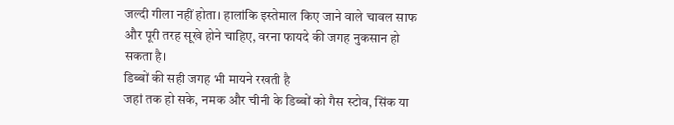जल्दी गीला नहीं होता। हालांकि इस्तेमाल किए जाने वाले चावल साफ और पूरी तरह सूखे होने चाहिए, वरना फायदे की जगह नुकसान हो सकता है।
डिब्बों की सही जगह भी मायने रखती है
जहां तक हो सके, नमक और चीनी के डिब्बों को गैस स्टोव, सिंक या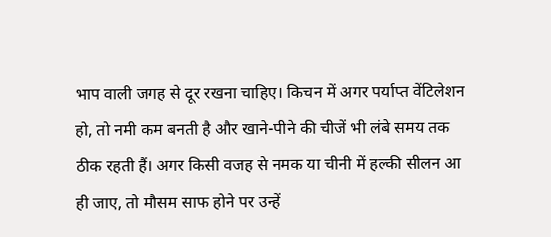भाप वाली जगह से दूर रखना चाहिए। किचन में अगर पर्याप्त वेंटिलेशन हो, तो नमी कम बनती है और खाने-पीने की चीजें भी लंबे समय तक ठीक रहती हैं। अगर किसी वजह से नमक या चीनी में हल्की सीलन आ ही जाए, तो मौसम साफ होने पर उन्हें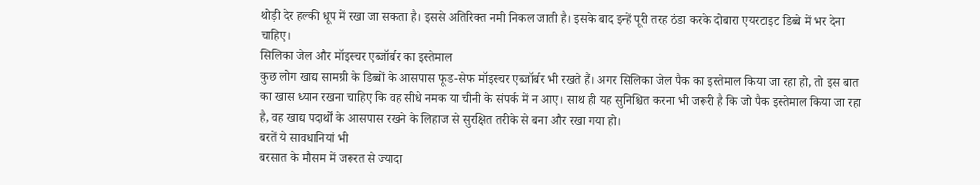थोड़ी देर हल्की धूप में रखा जा सकता है। इससे अतिरिक्त नमी निकल जाती है। इसके बाद इन्हें पूरी तरह ठंडा करके दोबारा एयरटाइट डिब्बे में भर देना चाहिए।
सिलिका जेल और मॉइस्चर एब्जॉर्बर का इस्तेमाल
कुछ लोग खाद्य सामग्री के डिब्बों के आसपास फूड-सेफ मॉइस्चर एब्जॉर्बर भी रखते हैं। अगर सिलिका जेल पैक का इस्तेमाल किया जा रहा हो, तो इस बात का खास ध्यान रखना चाहिए कि वह सीधे नमक या चीनी के संपर्क में न आए। साथ ही यह सुनिश्चित करना भी जरूरी है कि जो पैक इस्तेमाल किया जा रहा है, वह खाद्य पदार्थों के आसपास रखने के लिहाज से सुरक्षित तरीके से बना और रखा गया हो।
बरतें ये सावधानियां भी
बरसात के मौसम में जरूरत से ज्यादा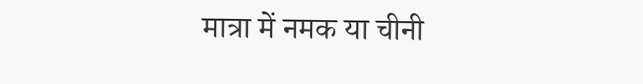मात्रा में नमक या चीनी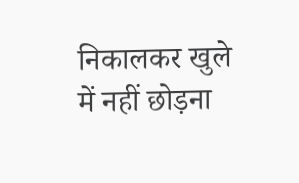निकालकर खुले में नहीं छोड़ना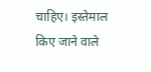चाहिए। इस्तेमाल किए जाने वाले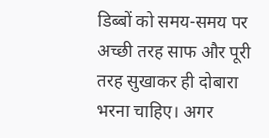डिब्बों को समय-समय पर अच्छी तरह साफ और पूरी तरह सुखाकर ही दोबारा भरना चाहिए। अगर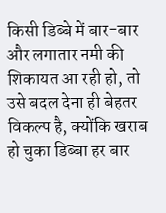किसी डिब्बे में बार-बार और लगातार नमी की शिकायत आ रही हो, तो उसे बदल देना ही बेहतर विकल्प है, क्योंकि खराब हो चुका डिब्बा हर बार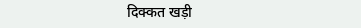दिक्कत खड़ी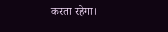करता रहेगा।